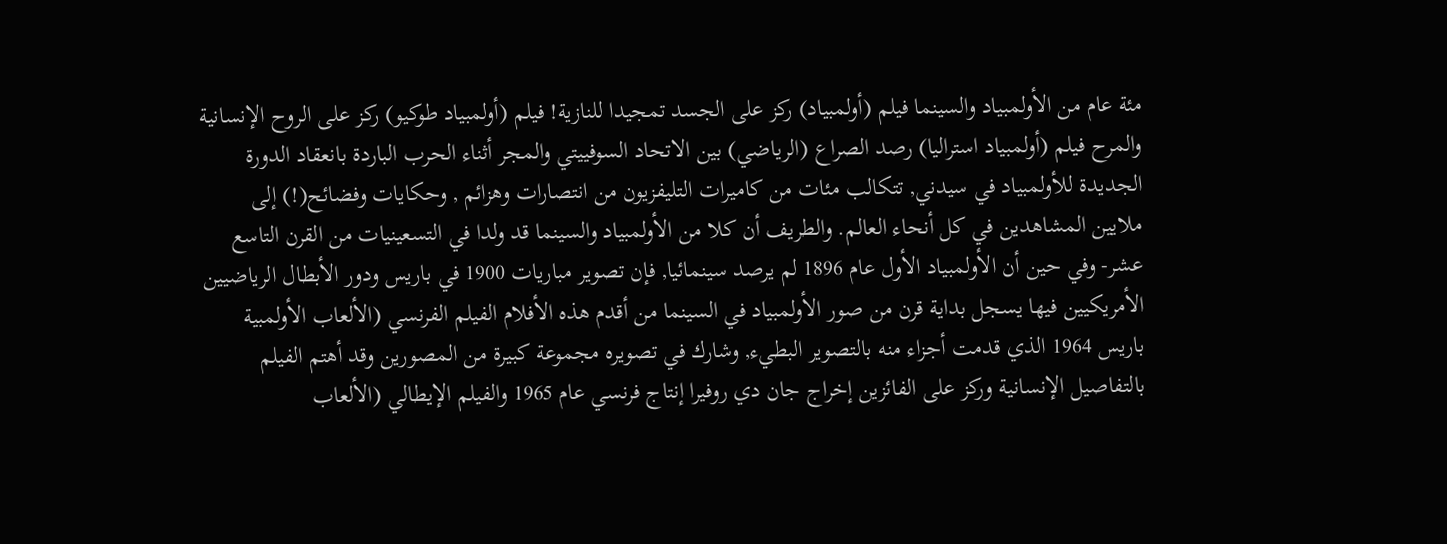مئة عام من الأولمبياد والسينما فيلم (أولمبياد) ركز على الجسد تمجيدا للنازية! فيلم (أولمبياد طوكيو) ركز على الروح الإنسانية والمرح فيلم (أولمبياد استراليا) رصد الصراع (الرياضي) بين الاتحاد السوفييتي والمجر أثناء الحرب الباردة بانعقاد الدورة الجديدة للأولمبياد في سيدني, تتكالب مئات من كاميرات التليفزيون من انتصارات وهزائم , وحكايات وفضائح(!) إلى ملايين المشاهدين في كل أنحاء العالم. والطريف أن كلا من الأولمبياد والسينما قد ولدا في التسعينيات من القرن التاسع عشر- وفي حين أن الأولمبياد الأول عام 1896 لم يرصد سينمائيا, فإن تصوير مباريات 1900 في باريس ودور الأبطال الرياضيين الأمريكيين فيها يسجل بداية قرن من صور الأولمبياد في السينما من أقدم هذه الأفلام الفيلم الفرنسي (الألعاب الأولمبية باريس 1964 الذي قدمت أجزاء منه بالتصوير البطيء, وشارك في تصويره مجموعة كبيرة من المصورين وقد أهتم الفيلم بالتفاصيل الإنسانية وركز على الفائزين إخراج جان دي روفيرا إنتاج فرنسي عام 1965 والفيلم الإيطالي (الألعاب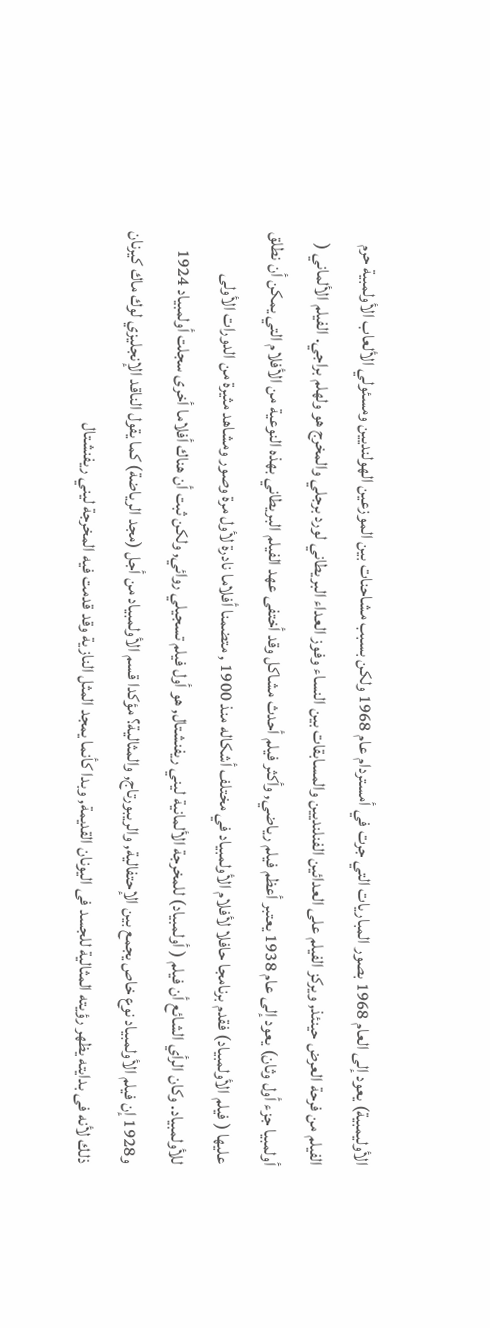الأوليمبية) يعود إلى العام 1968 بصور المباريات التي جرت في أمستردام عام 1968 ولكن بسبب مشاحنات بين الموزعين الهولنديين ومسئولي الألعاب الأولمبية حرم الفيلم من فرحة العرض حينئذ, ويركز الفيلم على العدائين الفنلنديين والمسابقات بين النساء وفوز العداء البريطاني لورد برجلي والمخرج هو ولهلم براجي. الفيلم الألماني ( أولمبيا جزء أول وثان) يعود إلى عام 1938 يعتبر أعظم فيلم رياضي, وأكثر فيلم أحدث مشاكل وقد أختفى عهد الفيلم البريطاني بهذه النوعية من الأفلام التي يمكن أن نطلق عليها ( فيلم الأولمبياد) فقدم برنامجا حافلا لأفلام الأولمبياد في مختلف أشكاله منذ 1900 , متضمنا أفلاما نادرة لأول مرة وصور ومشاهد مثيرة من الدورات الأولى للأولمبياد. وكان الرأي الشائع أن فيلم ( أولمبياد) للمخرجة الألمانية ليني ريفنشتال, هو أول فيلم تسجيلي روائي, ولكن ثبت أن هناك أفلاما أخرى سجلت أولمبياد 1924 و1928 إن فيلم الأولمبياد نوع خاص يجمع بين الإحتفالية, والريبورتاج, والمثالية؟ مؤكدا قسم الأولمبياد من أجل (مجد الرياضة) كما يقول الناقد الإنجليزي لوك ماك كيرنان ذلك لأنه فى بدايته يظهر رؤيته المثالية للجسد فى اليونان القديمة, وبدا كأنما يمجد المثل النازية وقد قدمت فيه المخرجة ليني ريفنشتال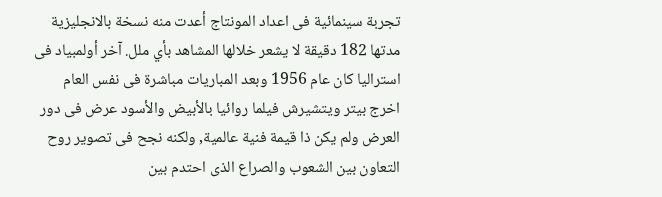تجربة سينمائية فى اعداد المونتاج أعدت منه نسخة بالانجليزية مدتها 182 دقيقة لا يشعر خلالها المشاهد بأي ملل. آخر أولمبياد فى استراليا كان عام 1956 وبعد المباريات مباشرة فى نفس العام اخرج بيتر ويتشيرش فيلما روائيا بالأبيض والأسود عرض فى دور العرض ولم يكن ذا قيمة فنية عالمية, ولكنه نجح فى تصوير روح التعاون بين الشعوب والصراع الذى احتدم بين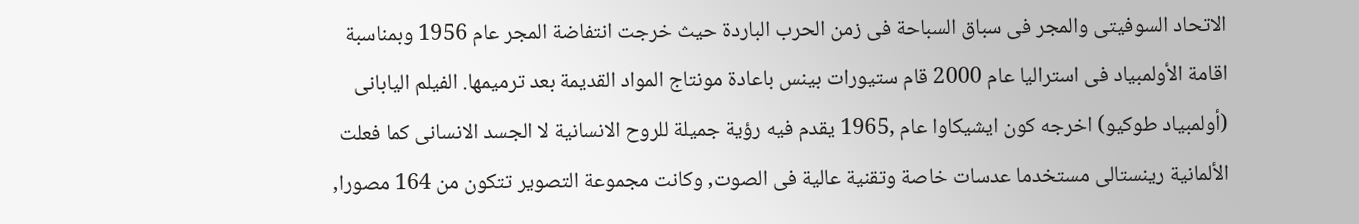الاتحاد السوفيتى والمجر فى سباق السباحة فى زمن الحرب الباردة حيث خرجت انتفاضة المجر عام 1956 وبمناسبة اقامة الأولمبياد فى استراليا عام 2000 قام ستيورات بينس باعادة مونتاج المواد القديمة بعد ترميمها. الفيلم اليابانى (أولمبياد طوكيو) اخرجه كون ايشيكاوا عام ,1965 يقدم فيه رؤية جميلة للروح الانسانية لا الجسد الانسانى كما فعلت الألمانية رينستالى مستخدما عدسات خاصة وتقنية عالية فى الصوت, وكانت مجموعة التصوير تتكون من 164 مصورا,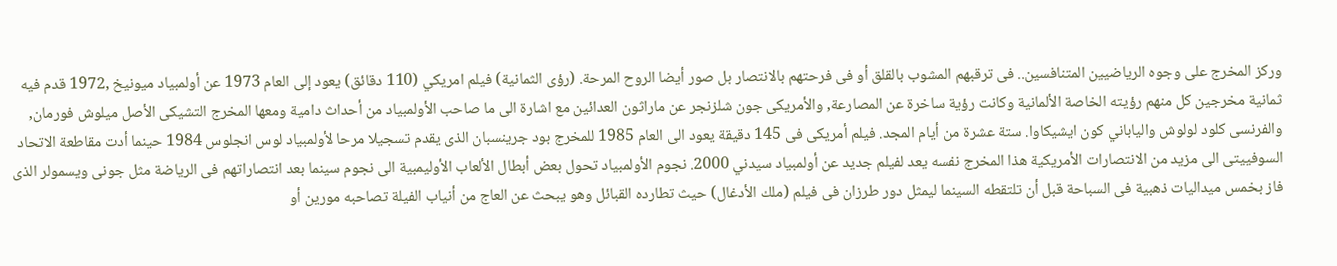وركز المخرج على وجوه الرياضيين المتنافسين.. فى ترقبهم المشوب بالقلق أو فى فرحتهم بالانتصار بل صور أيضا الروح المرحة. (رؤى الثمانية) فيلم امريكي (110 دقائق) يعود إلى العام 1973 عن أولمبياد ميونيخ ,1972 قدم فيه ثمانية مخرجين كل منهم رؤيته الخاصة الألمانية وكانت رؤية ساخرة عن المصارعة, والأمريكى جون شلزنجر عن ماراثون العدائين مع اشارة الى ما صاحب الأولمبياد من أحداث دامية ومعها المخرج التشيكى الأصل ميلوش فورمان, والفرنسى كلود لولوش والياباني كون ايشيكاوا. ستة عشرة من أيام المجد. فيلم أمريكى فى 145 دقيقة يعود الى العام 1985 للمخرج بود جرينسبان الذى يقدم تسجيلا مرحا لأولمبياد لوس انجلوس 1984 حينما أدت مقاطعة الاتحاد السوفييتى الى مزيد من الانتصارات الأمريكية هذا المخرج نفسه يعد لفيلم جديد عن أولمبياد سيدني 2000. نجوم الأولمبياد تحول بعض أبطال الألعاب الأوليمبية الى نجوم سينما بعد انتصاراتهم فى الرياضة مثل جونى ويسمولر الذى فاز بخمس ميداليات ذهبية فى السباحة قبل أن تلتقطه السينما ليمثل دور طرزان فى فيلم (ملك الأدغال) حيث تطارده القبائل وهو يبحث عن العاج من أنياب الفيلة تصاحبه مورين أو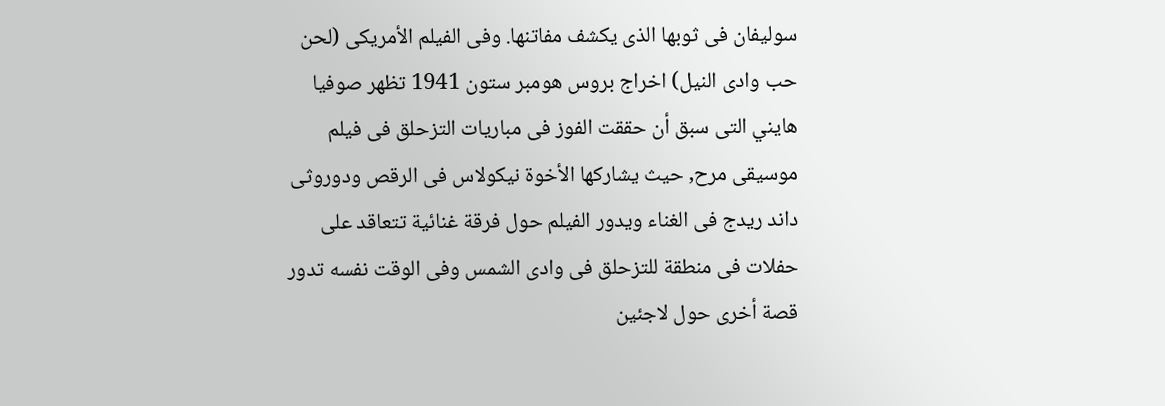سوليفان فى ثوبها الذى يكشف مفاتنها. وفى الفيلم الأمريكى (لحن حب وادى النيل) اخراج بروس هومبر ستون 1941 تظهر صوفيا هايني التى سبق أن حققت الفوز فى مباريات التزحلق فى فيلم موسيقى مرح, حيث يشاركها الأخوة نيكولاس فى الرقص ودوروثى داند ريدج فى الغناء ويدور الفيلم حول فرقة غنائية تتعاقد على حفلات فى منطقة للتزحلق فى وادى الشمس وفى الوقت نفسه تدور قصة أخرى حول لاجئين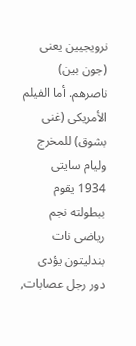نرويجيين يعنى (جون بين) ناصرهم. أما الفيلم الأمريكى (غنى بشوق) للمخرج وليام سايتى 1934 يقوم ببطولته نجم رياضى نات بندليتون يؤدى دور رجل عصابات,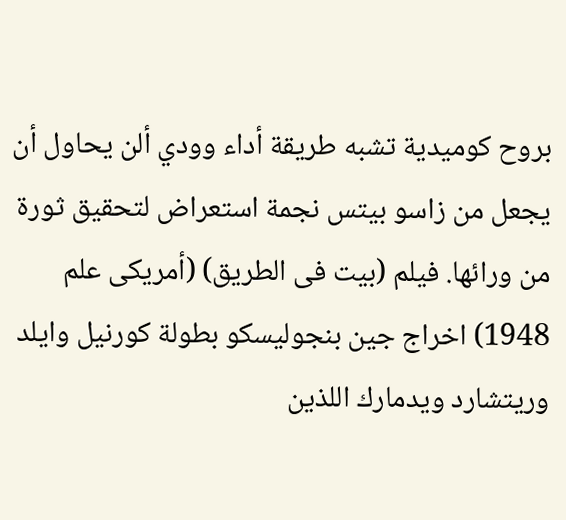بروح كوميدية تشبه طريقة أداء وودي ألن يحاول أن يجعل من زاسو بيتس نجمة استعراض لتحقيق ثورة من ورائها. فيلم (بيت فى الطريق) (أمريكى علم 1948) اخراج جين بنجوليسكو بطولة كورنيل وايلد وريتشارد ويدمارك اللذين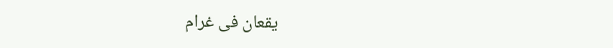يقعان فى غرام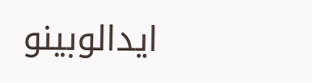ايدالوبينو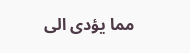مما يؤدى الى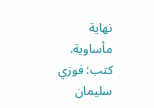نهاية مأساوية. كتب: فوزي سليمان